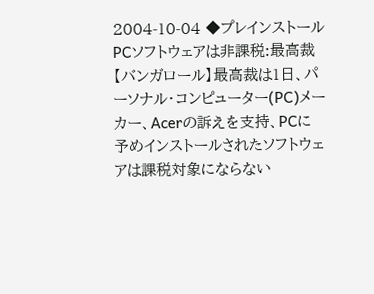2004-10-04 ◆プレインストールPCソフトウェアは非課税:最高裁 【バンガロール】最高裁は1日、パーソナル・コンピューター(PC)メーカー、Acerの訴えを支持、PCに予めインストールされたソフトウェアは課税対象にならない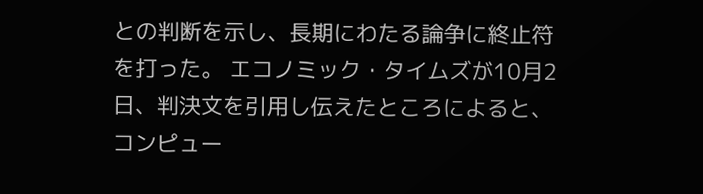との判断を示し、長期にわたる論争に終止符を打った。 エコノミック・タイムズが10月2日、判決文を引用し伝えたところによると、コンピュー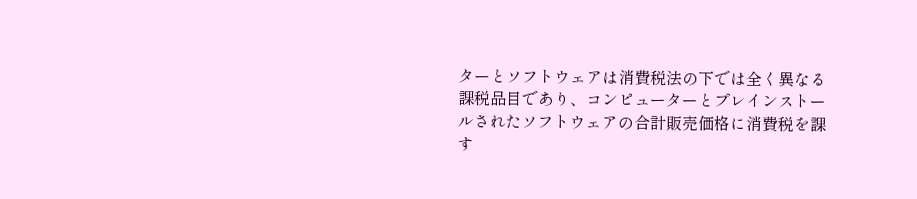ターとソフトウェアは消費税法の下では全く異なる課税品目であり、コンピューターとプレインストールされたソフトウェアの合計販売価格に消費税を課す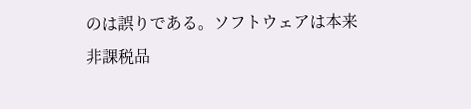のは誤りである。ソフトウェアは本来非課税品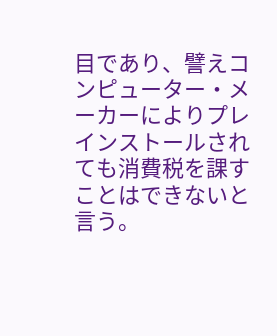目であり、譬えコンピューター・メーカーによりプレインストールされても消費税を課すことはできないと言う。